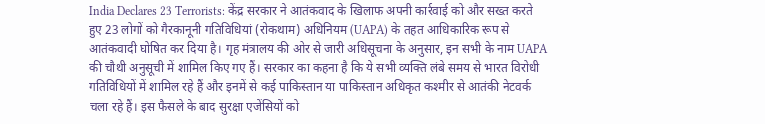India Declares 23 Terrorists: केंद्र सरकार ने आतंकवाद के खिलाफ अपनी कार्रवाई को और सख्त करते हुए 23 लोगों को गैरकानूनी गतिविधियां (रोकथाम) अधिनियम (UAPA) के तहत आधिकारिक रूप से आतंकवादी घोषित कर दिया है। गृह मंत्रालय की ओर से जारी अधिसूचना के अनुसार, इन सभी के नाम UAPA की चौथी अनुसूची में शामिल किए गए हैं। सरकार का कहना है कि ये सभी व्यक्ति लंबे समय से भारत विरोधी गतिविधियों में शामिल रहे हैं और इनमें से कई पाकिस्तान या पाकिस्तान अधिकृत कश्मीर से आतंकी नेटवर्क चला रहे हैं। इस फैसले के बाद सुरक्षा एजेंसियों को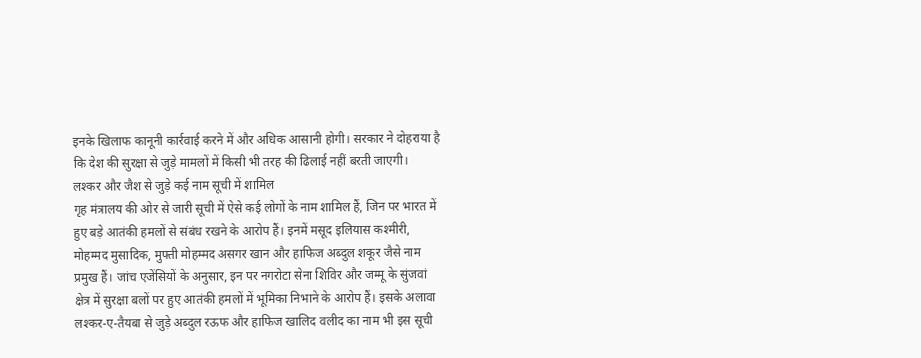इनके खिलाफ कानूनी कार्रवाई करने में और अधिक आसानी होगी। सरकार ने दोहराया है कि देश की सुरक्षा से जुड़े मामलों में किसी भी तरह की ढिलाई नहीं बरती जाएगी।
लश्कर और जैश से जुड़े कई नाम सूची में शामिल
गृह मंत्रालय की ओर से जारी सूची में ऐसे कई लोगों के नाम शामिल हैं, जिन पर भारत में हुए बड़े आतंकी हमलों से संबंध रखने के आरोप हैं। इनमें मसूद इलियास कश्मीरी, मोहम्मद मुसादिक, मुफ्ती मोहम्मद असगर खान और हाफिज अब्दुल शकूर जैसे नाम प्रमुख हैं। जांच एजेंसियों के अनुसार, इन पर नगरोटा सेना शिविर और जम्मू के सुंजवां क्षेत्र में सुरक्षा बलों पर हुए आतंकी हमलों में भूमिका निभाने के आरोप हैं। इसके अलावा लश्कर-ए-तैयबा से जुड़े अब्दुल रऊफ और हाफिज खालिद वलीद का नाम भी इस सूची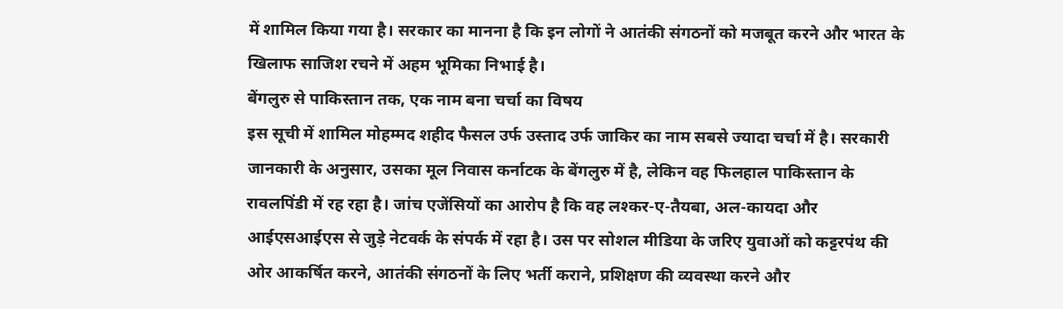में शामिल किया गया है। सरकार का मानना है कि इन लोगों ने आतंकी संगठनों को मजबूत करने और भारत के खिलाफ साजिश रचने में अहम भूमिका निभाई है।
बेंगलुरु से पाकिस्तान तक, एक नाम बना चर्चा का विषय
इस सूची में शामिल मोहम्मद शहीद फैसल उर्फ उस्ताद उर्फ जाकिर का नाम सबसे ज्यादा चर्चा में है। सरकारी जानकारी के अनुसार, उसका मूल निवास कर्नाटक के बेंगलुरु में है, लेकिन वह फिलहाल पाकिस्तान के रावलपिंडी में रह रहा है। जांच एजेंसियों का आरोप है कि वह लश्कर-ए-तैयबा, अल-कायदा और आईएसआईएस से जुड़े नेटवर्क के संपर्क में रहा है। उस पर सोशल मीडिया के जरिए युवाओं को कट्टरपंथ की ओर आकर्षित करने, आतंकी संगठनों के लिए भर्ती कराने, प्रशिक्षण की व्यवस्था करने और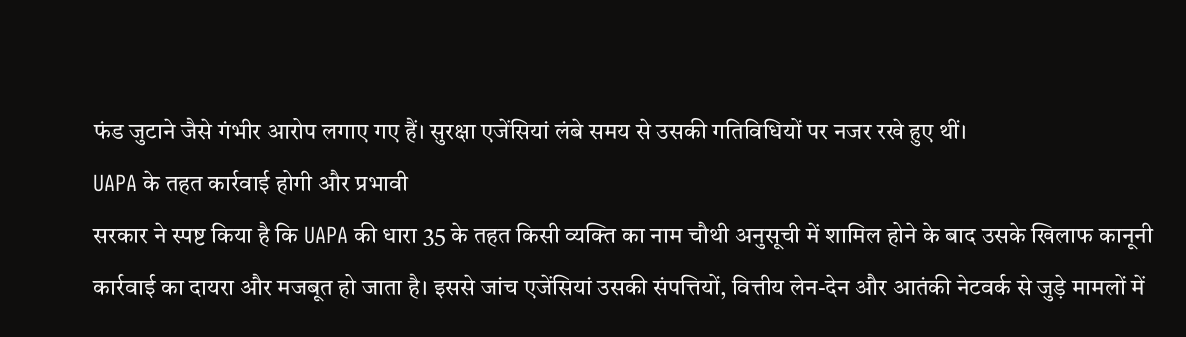फंड जुटाने जैसे गंभीर आरोप लगाए गए हैं। सुरक्षा एजेंसियां लंबे समय से उसकी गतिविधियों पर नजर रखे हुए थीं।
UAPA के तहत कार्रवाई होगी और प्रभावी
सरकार ने स्पष्ट किया है कि UAPA की धारा 35 के तहत किसी व्यक्ति का नाम चौथी अनुसूची में शामिल होने के बाद उसके खिलाफ कानूनी कार्रवाई का दायरा और मजबूत हो जाता है। इससे जांच एजेंसियां उसकी संपत्तियों, वित्तीय लेन-देन और आतंकी नेटवर्क से जुड़े मामलों में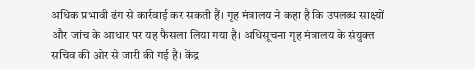अधिक प्रभावी ढंग से कार्रवाई कर सकती हैं। गृह मंत्रालय ने कहा है कि उपलब्ध साक्ष्यों और जांच के आधार पर यह फैसला लिया गया है। अधिसूचना गृह मंत्रालय के संयुक्त सचिव की ओर से जारी की गई है। केंद्र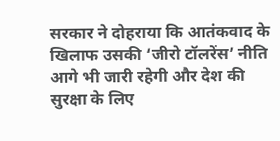सरकार ने दोहराया कि आतंकवाद के खिलाफ उसकी ‘जीरो टॉलरेंस’ नीति आगे भी जारी रहेगी और देश की सुरक्षा के लिए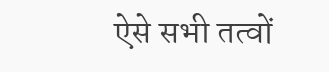ऐसे सभी तत्वों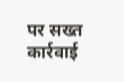पर सख्त कार्रवाई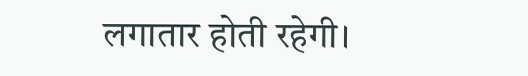लगातार होती रहेगी।